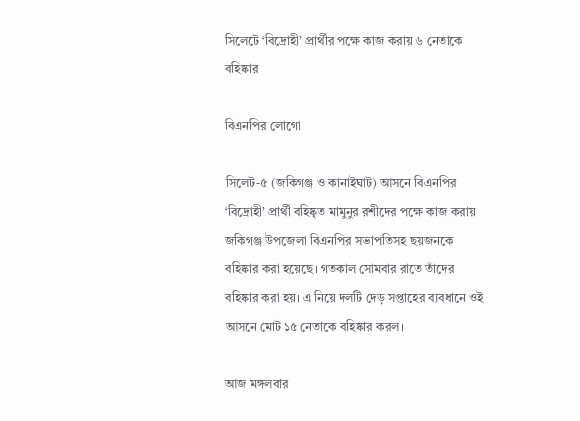সিলেটে ‘বিদ্রোহী’ প্রার্থীর পক্ষে কাজ করায় ৬ নেতাকে বহিষ্কার

বিএনপির লোগো

সিলেট-৫ (জকিগঞ্জ ও কানাইঘাট) আসনে বিএনপির ‘বিদ্রোহী’ প্রার্থী বহিষ্কৃত মামুনুর রশীদের পক্ষে কাজ করায় জকিগঞ্জ উপজেলা বিএনপির সভাপতিসহ ছয়জনকে বহিষ্কার করা হয়েছে। গতকাল সোমবার রাতে তাঁদের বহিষ্কার করা হয়। এ নিয়ে দলটি দেড় সপ্তাহের ব্যবধানে ওই আসনে মোট ১৫ নেতাকে বহিষ্কার করল।

আজ মঙ্গলবার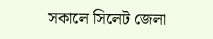সকালে সিলেট জেলা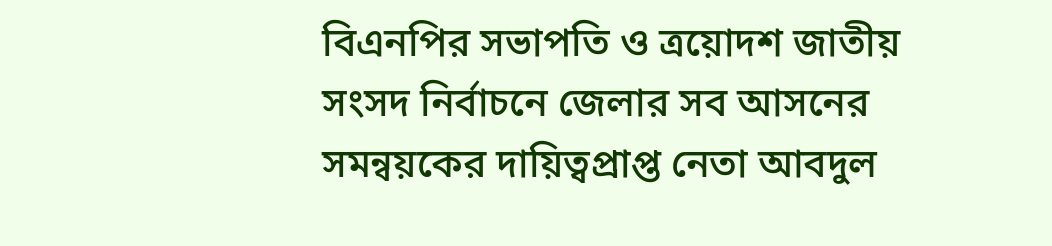বিএনপির সভাপতি ও ত্রয়োদশ জাতীয় সংসদ নির্বাচনে জেলার সব আসনের সমন্বয়কের দায়িত্বপ্রাপ্ত নেতা আবদুল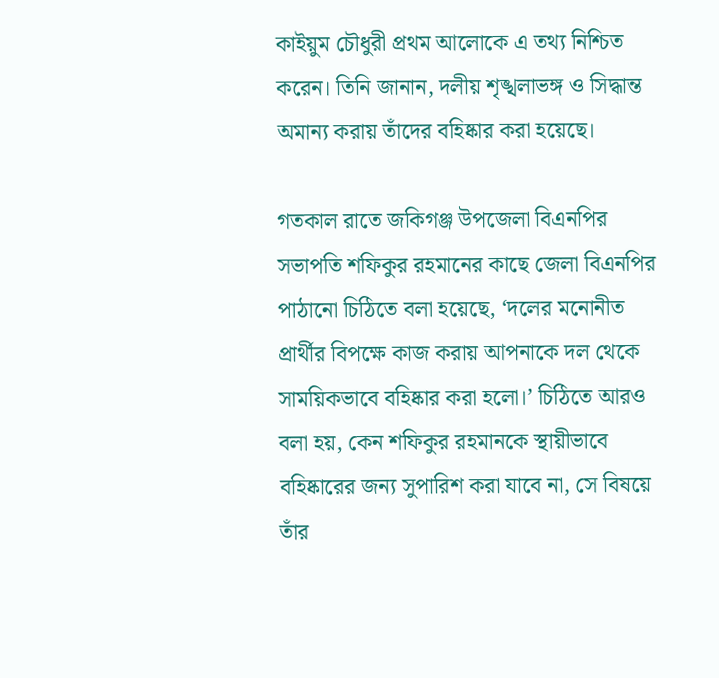কাইয়ুম চৌধুরী প্রথম আলোকে এ তথ্য নিশ্চিত করেন। তিনি জানান, দলীয় শৃঙ্খলাভঙ্গ ও সিদ্ধান্ত অমান্য করায় তাঁদের বহিষ্কার করা হয়েছে।

গতকাল রাতে জকিগঞ্জ উপজেলা বিএনপির সভাপতি শফিকুর রহমানের কাছে জেলা বিএনপির পাঠানো চিঠিতে বলা হয়েছে, ‘দলের মনোনীত প্রার্থীর বিপক্ষে কাজ করায় আপনাকে দল থেকে সাময়িকভাবে বহিষ্কার করা হলো।’ চিঠিতে আরও বলা হয়, কেন শফিকুর রহমানকে স্থায়ীভাবে বহিষ্কারের জন্য সুপারিশ করা যাবে না, সে বিষয়ে তাঁর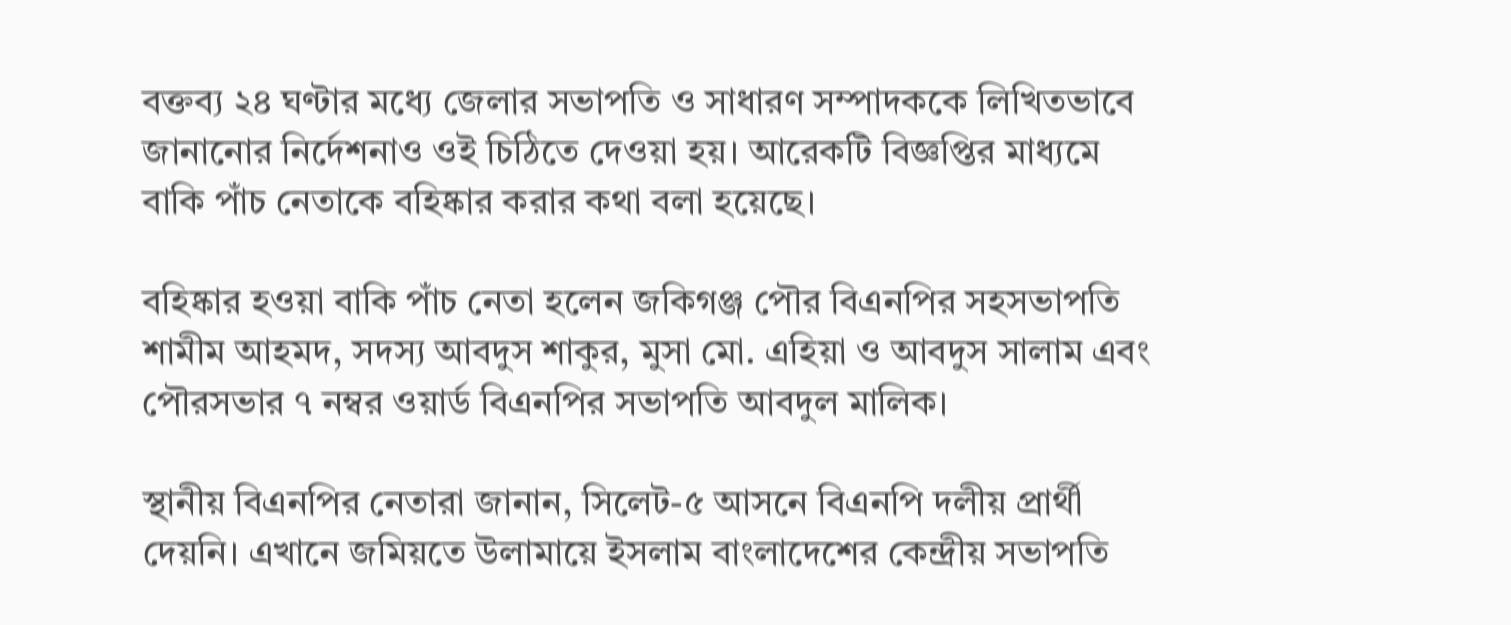বক্তব্য ২৪ ঘণ্টার মধ্যে জেলার সভাপতি ও সাধারণ সম্পাদককে লিখিতভাবে জানানোর নির্দেশনাও ওই চিঠিতে দেওয়া হয়। আরেকটি বিজ্ঞপ্তির মাধ্যমে বাকি পাঁচ নেতাকে বহিষ্কার করার কথা বলা হয়েছে।

বহিষ্কার হওয়া বাকি পাঁচ নেতা হলেন জকিগঞ্জ পৌর বিএনপির সহসভাপতি শামীম আহমদ, সদস্য আবদুস শাকুর, মুসা মো. এহিয়া ও আবদুস সালাম এবং পৌরসভার ৭ নম্বর ওয়ার্ড বিএনপির সভাপতি আবদুল মালিক।

স্থানীয় বিএনপির নেতারা জানান, সিলেট-৫ আসনে বিএনপি দলীয় প্রার্থী দেয়নি। এখানে জমিয়তে উলামায়ে ইসলাম বাংলাদেশের কেন্দ্রীয় সভাপতি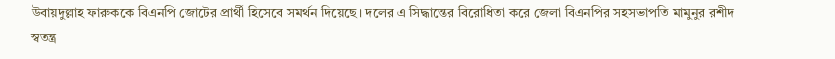উবায়দুল্লাহ ফারুককে বিএনপি জোটের প্রার্থী হিসেবে সমর্থন দিয়েছে। দলের এ সিদ্ধান্তের বিরোধিতা করে জেলা বিএনপির সহসভাপতি মামুনুর রশীদ স্বতন্ত্র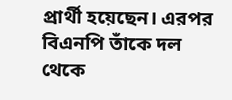প্রার্থী হয়েছেন। এরপর বিএনপি তাঁকে দল থেকে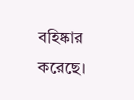বহিষ্কার করেছে।